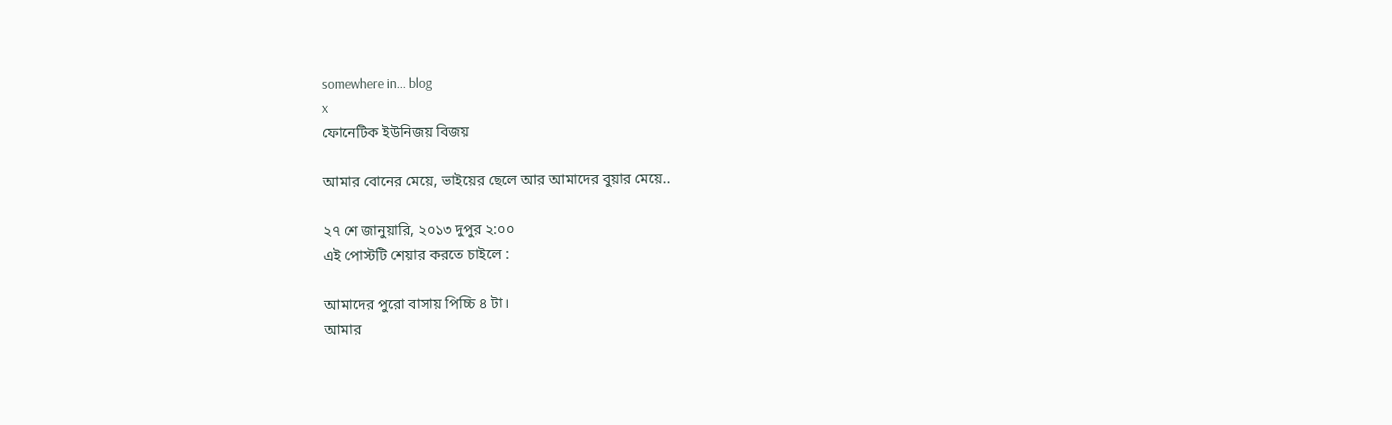somewhere in... blog
x
ফোনেটিক ইউনিজয় বিজয়

আমার বোনের মেয়ে, ভাইয়ের ছেলে আর আমাদের বুয়ার মেয়ে..

২৭ শে জানুয়ারি, ২০১৩ দুপুর ২:০০
এই পোস্টটি শেয়ার করতে চাইলে :

আমাদের পুরো বাসায় পিচ্চি ৪ টা।
আমার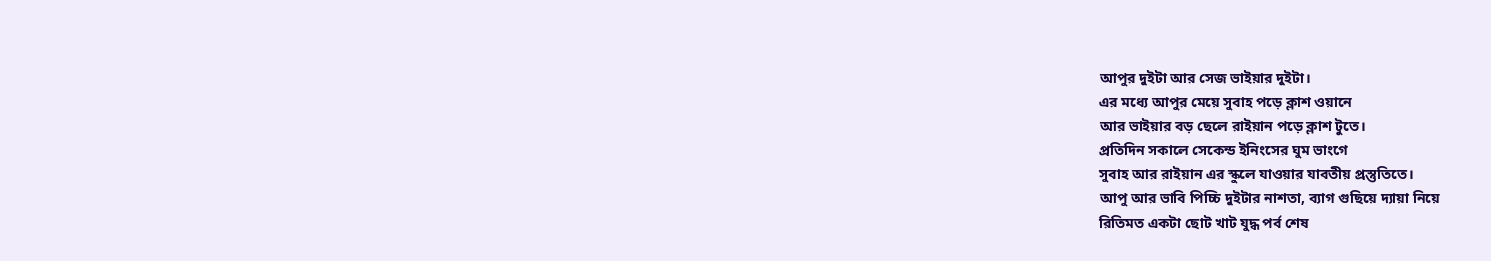আপুর দুইটা আর সেজ ভাইয়ার দুইটা।
এর মধ্যে আপুর মেয়ে সুবাহ পড়ে ক্লাশ ওয়ানে
আর ভাইয়ার বড় ছেলে রাইয়ান পড়ে ক্লাশ টুতে।
প্রতিদিন সকালে সেকেন্ড ইনিংসের ঘুম ভাংগে
সুবাহ আর রাইয়ান এর স্কুলে যাওয়ার যাবতীয় প্রস্তুতিতে।
আপু আর ভাবি পিচ্চি দুইটার নাশতা, ব্যাগ গুছিয়ে দ্যায়া নিয়ে
রিতিমত একটা ছোট খাট যুদ্ধ পর্ব শেষ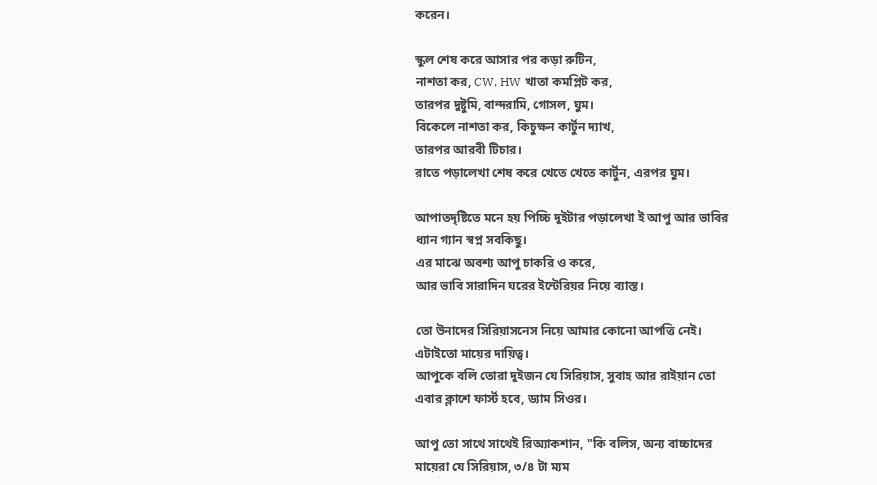করেন।

স্কুল শেষ করে আসার পর কড়া রুটিন,
নাশতা কর, CW, HW খাতা কমপ্লিট কর,
তারপর দুষ্টুমি, বান্দরামি, গোসল, ঘুম।
বিকেলে নাশতা কর, কিচুক্ষন কার্টুন দ্যাখ,
তারপর আরবী টিচার।
রাতে পড়ালেখা শেষ করে খেতে খেতে কার্টুন, এরপর ঘুম।

আপাতদৃষ্টিতে মনে হয় পিচ্চি দুইটার পড়ালেখা ই আপু আর ভাবির
ধ্যান গ্যান স্বপ্ন সবকিছু।
এর মাঝে অবশ্য আপু চাকরি ও করে,
আর ভাবি সারাদিন ঘরের ইন্টেরিয়র নিয়ে ব্যাস্ত।

তো উনাদের সিরিয়াসনেস নিয়ে আমার কোনো আপত্তি নেই।
এটাইতো মায়ের দায়িত্ব।
আপুকে বলি তোরা দুইজন যে সিরিয়াস, সুবাহ আর রাইয়ান তো
এবার ক্লাশে ফার্স্ট হবে, ড্যাম সিওর।

আপু তো সাথে সাথেই রিঅ্যাকশান, "কি বলিস, অন্য বাচ্চাদের
মায়েরা যে সিরিয়াস, ৩/৪ টা ম্যম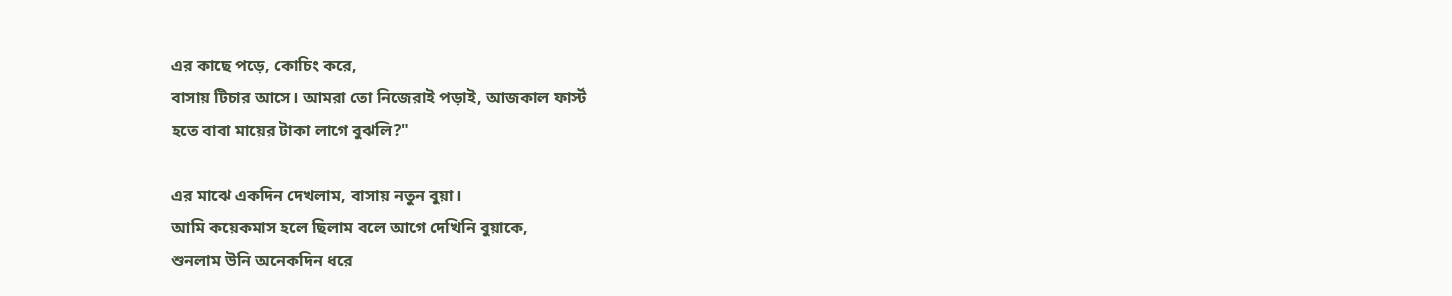এর কাছে পড়ে, কোচিং করে,
বাসায় টিচার আসে। আমরা তো নিজেরাই পড়াই, আজকাল ফার্স্ট
হতে বাবা মায়ের টাকা লাগে বুঝলি?"

এর মাঝে একদিন দেখলাম, বাসায় নতুন বুয়া।
আমি কয়েকমাস হলে ছিলাম বলে আগে দেখিনি বুয়াকে,
শুনলাম উনি অনেকদিন ধরে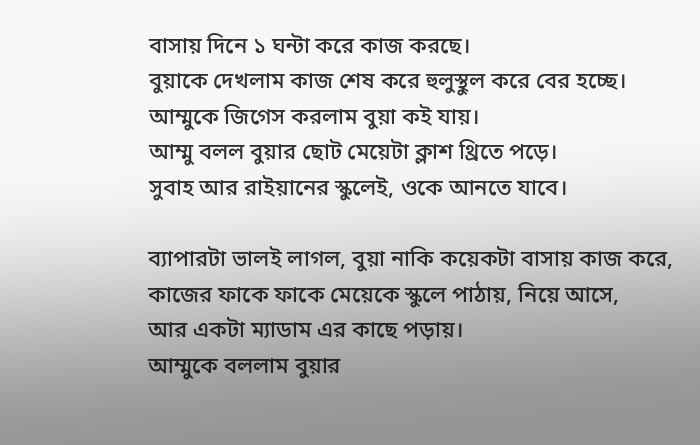বাসায় দিনে ১ ঘন্টা করে কাজ করছে।
বুয়াকে দেখলাম কাজ শেষ করে হুলুস্থুল করে বের হচ্ছে।
আম্মুকে জিগেস করলাম বুয়া কই যায়।
আম্মু বলল বুয়ার ছোট মেয়েটা ক্লাশ থ্রিতে পড়ে।
সুবাহ আর রাইয়ানের স্কুলেই, ওকে আনতে যাবে।

ব্যাপারটা ভালই লাগল, বুয়া নাকি কয়েকটা বাসায় কাজ করে,
কাজের ফাকে ফাকে মেয়েকে স্কুলে পাঠায়, নিয়ে আসে,
আর একটা ম্যাডাম এর কাছে পড়ায়।
আম্মুকে বললাম বুয়ার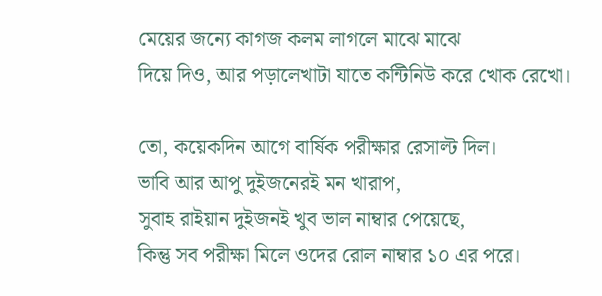মেয়ের জন্যে কাগজ কলম লাগলে মাঝে মাঝে
দিয়ে দিও, আর পড়ালেখাটা যাতে কন্টিনিউ করে খোক রেখো।

তো, কয়েকদিন আগে বার্ষিক পরীক্ষার রেসাল্ট দিল।
ভাবি আর আপু দুইজনেরই মন খারাপ,
সুবাহ রাইয়ান দুইজনই খুব ভাল নাম্বার পেয়েছে,
কিন্তু সব পরীক্ষা মিলে ওদের রোল নাম্বার ১০ এর পরে।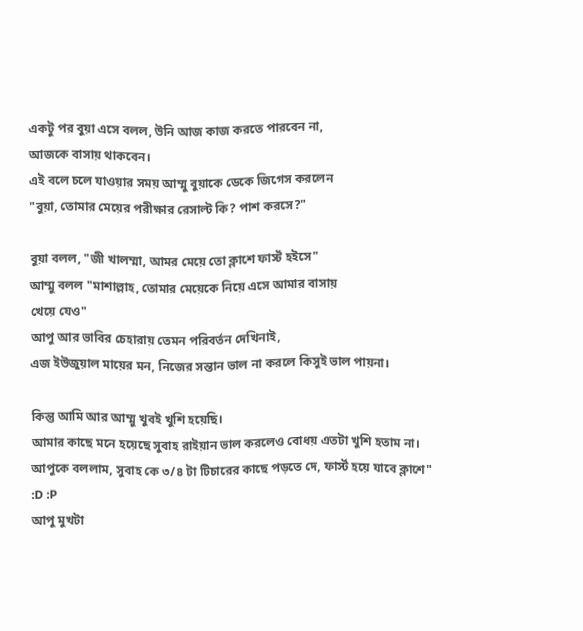একটু পর বুয়া এসে বলল, উনি আজ কাজ করতে পারবেন না,
আজকে বাসায় থাকবেন।
এই বলে চলে যাওয়ার সময় আম্মু বুয়াকে ডেকে জিগেস করলেন
"বুয়া, তোমার মেয়ের পরীক্ষার রেসাল্ট কি? পাশ করসে?"

বুয়া বলল, "জী খালম্মা, আমর মেয়ে তো ক্লাশে ফার্স্ট হইসে"
আম্মু বলল "মাশাল্লাহ, তোমার মেয়েকে নিয়ে এসে আমার বাসায়
খেয়ে যেও"
আপু আর ভাবির চেহারায় তেমন পরিবর্তন দেখিনাই,
এজ ইউজুয়াল মায়ের মন, নিজের সন্তান ভাল না করলে কিসুই ভাল পায়না।

কিন্তু আমি আর আম্মু খুবই খুশি হয়েছি।
আমার কাছে মনে হয়েছে সুবাহ রাইয়ান ভাল করলেও বোধয় এতটা খুশি হতাম না।
আপুকে বললাম, সুবাহ কে ৩/৪ টা টিচারের কাছে পড়তে দে, ফার্স্ট হয়ে যাবে ক্লাশে"
:D :P
আপু মুখটা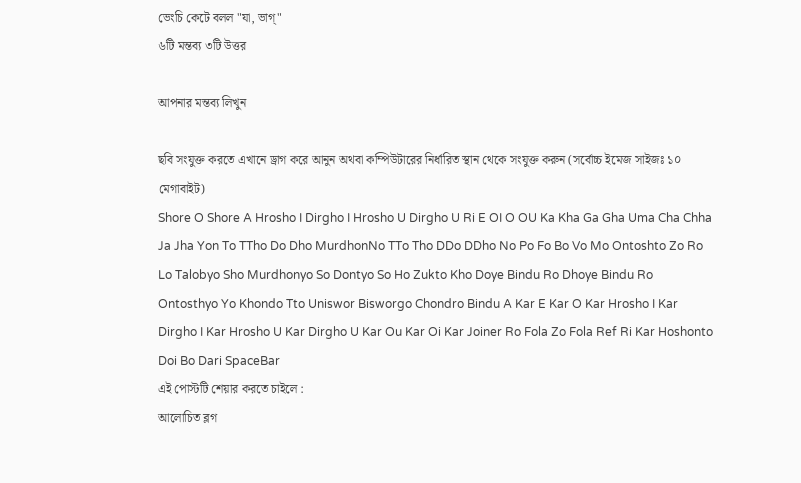ভেংচি কেটে বলল "যা, ভাগ্"
৬টি মন্তব্য ৩টি উত্তর

আপনার মন্তব্য লিখুন

ছবি সংযুক্ত করতে এখানে ড্রাগ করে আনুন অথবা কম্পিউটারের নির্ধারিত স্থান থেকে সংযুক্ত করুন (সর্বোচ্চ ইমেজ সাইজঃ ১০ মেগাবাইট)
Shore O Shore A Hrosho I Dirgho I Hrosho U Dirgho U Ri E OI O OU Ka Kha Ga Gha Uma Cha Chha Ja Jha Yon To TTho Do Dho MurdhonNo TTo Tho DDo DDho No Po Fo Bo Vo Mo Ontoshto Zo Ro Lo Talobyo Sho Murdhonyo So Dontyo So Ho Zukto Kho Doye Bindu Ro Dhoye Bindu Ro Ontosthyo Yo Khondo Tto Uniswor Bisworgo Chondro Bindu A Kar E Kar O Kar Hrosho I Kar Dirgho I Kar Hrosho U Kar Dirgho U Kar Ou Kar Oi Kar Joiner Ro Fola Zo Fola Ref Ri Kar Hoshonto Doi Bo Dari SpaceBar
এই পোস্টটি শেয়ার করতে চাইলে :
আলোচিত ব্লগ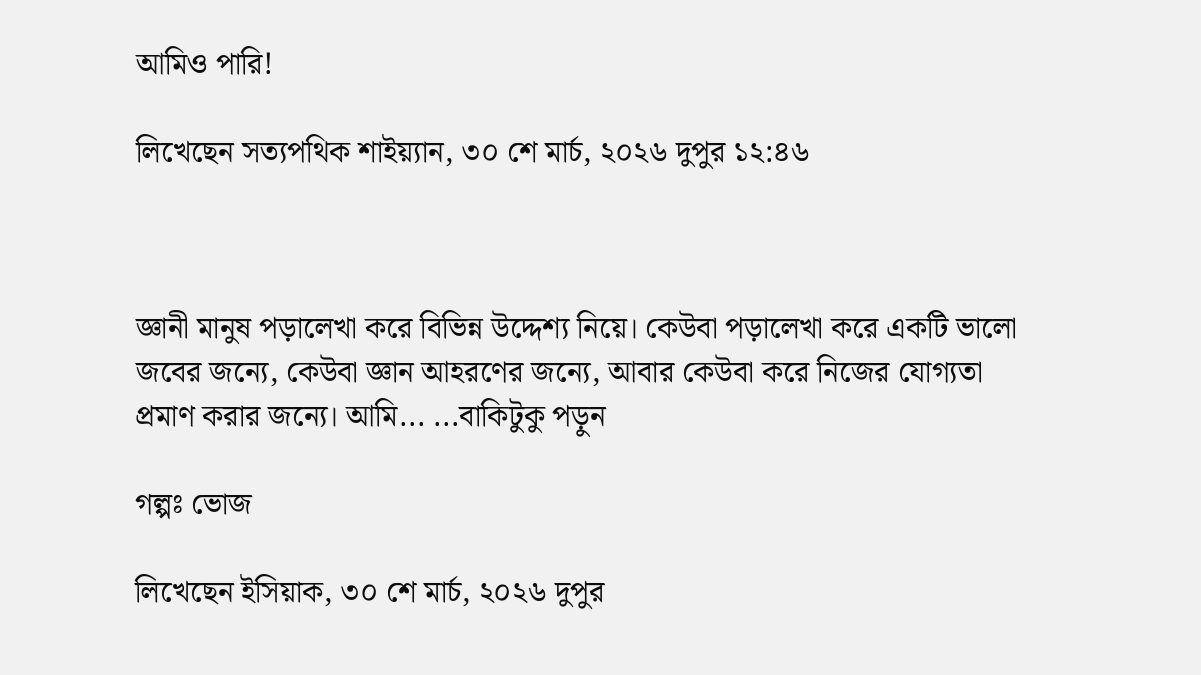আমিও পারি!

লিখেছেন সত্যপথিক শাইয়্যান, ৩০ শে মার্চ, ২০২৬ দুপুর ১২:৪৬



জ্ঞানী মানুষ পড়ালেখা করে বিভিন্ন উদ্দেশ্য নিয়ে। কেউবা পড়ালেখা করে একটি ভালো জবের জন্যে, কেউবা জ্ঞান আহরণের জন্যে, আবার কেউবা করে নিজের যোগ্যতা প্রমাণ করার জন্যে। আমি... ...বাকিটুকু পড়ুন

গল্পঃ ভোজ

লিখেছেন ইসিয়াক, ৩০ শে মার্চ, ২০২৬ দুপুর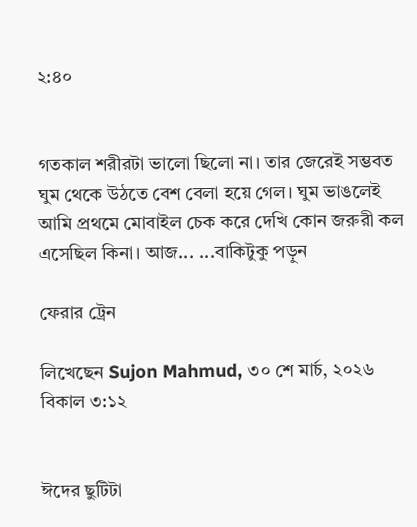২:৪০


গতকাল শরীরটা ভালো ছিলো না। তার জেরেই সম্ভবত ঘুম থেকে উঠতে বেশ বেলা হয়ে গেল। ঘুম ভাঙলেই আমি প্রথমে মোবাইল চেক করে দেখি কোন জরুরী কল এসেছিল কিনা। আজ... ...বাকিটুকু পড়ুন

ফেরার ট্রেন

লিখেছেন Sujon Mahmud, ৩০ শে মার্চ, ২০২৬ বিকাল ৩:১২


ঈদের ছুটিটা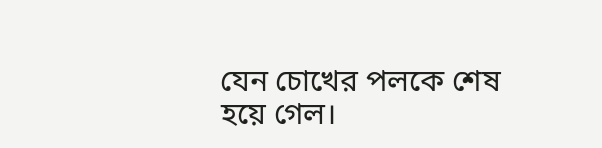যেন চোখের পলকে শেষ হয়ে গেল।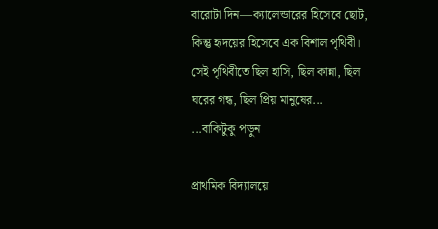বারোটা দিন—ক্যালেন্ডারের হিসেবে ছোট, কিন্তু হৃদয়ের হিসেবে এক বিশাল পৃথিবী। সেই পৃথিবীতে ছিল হাসি, ছিল কান্না, ছিল ঘরের গন্ধ, ছিল প্রিয় মানুষের... ...বাকিটুকু পড়ুন

প্রাথমিক বিদ্যালয়ে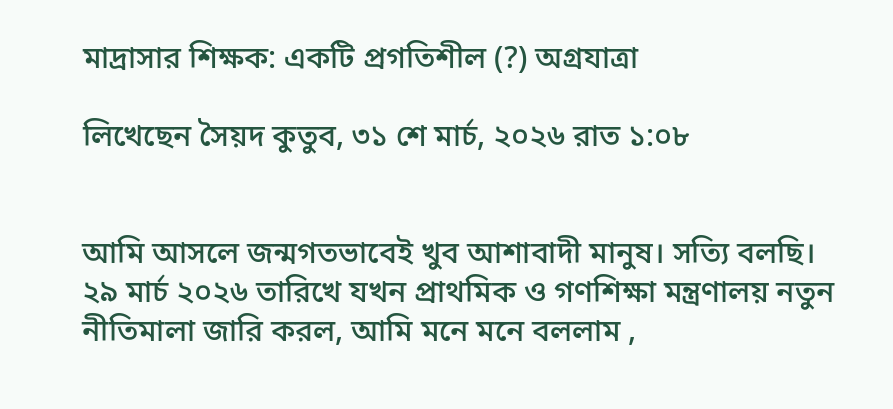মাদ্রাসার শিক্ষক: একটি প্রগতিশীল (?) অগ্রযাত্রা

লিখেছেন সৈয়দ কুতুব, ৩১ শে মার্চ, ২০২৬ রাত ১:০৮


আমি আসলে জন্মগতভাবেই খুব আশাবাদী মানুষ। সত্যি বলছি। ২৯ মার্চ ২০২৬ তারিখে যখন প্রাথমিক ও গণশিক্ষা মন্ত্রণালয় নতুন নীতিমালা জারি করল, আমি মনে মনে বললাম ,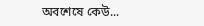অবশেষে কেউ...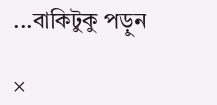...বাকিটুকু পড়ুন

×